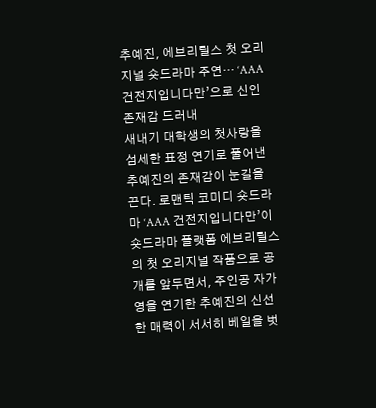추예진, 에브리릴스 첫 오리지널 숏드라마 주연… ‘AAA 건전지입니다만’으로 신인 존재감 드러내
새내기 대학생의 첫사랑을 섬세한 표정 연기로 풀어낸 추예진의 존재감이 눈길을 끈다. 로맨틱 코미디 숏드라마 ‘AAA 건전지입니다만’이 숏드라마 플랫폼 에브리릴스의 첫 오리지널 작품으로 공개를 앞두면서, 주인공 자가영을 연기한 추예진의 신선한 매력이 서서히 베일을 벗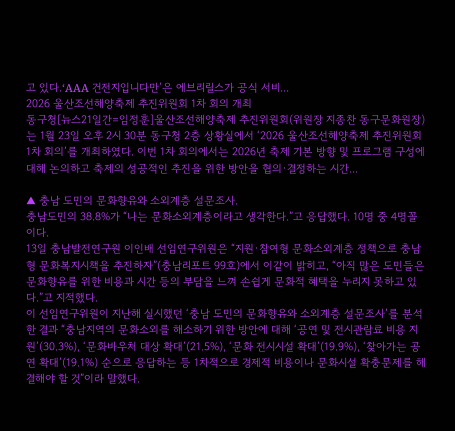고 있다.‘AAA 건전지입니다만’은 에브리릴스가 공식 서비...
2026 울산조선해양축제 추진위원회 1차 회의 개최
동구청[뉴스21일간=임정훈]울산조선해양축제 추진위원회(위원장 지종찬 동구문화원장)는 1월 23일 오후 2시 30분 동구청 2층 상황실에서 ‘2026 울산조선해양축제 추진위원회 1차 회의’를 개최하였다. 이번 1차 회의에서는 2026년 축제 기본 방향 및 프로그램 구성에 대해 논의하고 축제의 성공적인 추진을 위한 방안을 협의·결정하는 시간...

▲ 충남 도민의 문화향유와 소외계층 설문조사.
충남도민의 38.8%가 “나는 문화소외계층이라고 생각한다.”고 응답했다. 10명 중 4명꼴이다.
13일 충남발전연구원 이인배 선임연구위원은 “지원·참여형 문화소외계층 정책으로 충남형 문화복지시책을 추진하자”(충남리포트 99호)에서 이같이 밝히고, “아직 많은 도민들은 문화향유를 위한 비용과 시간 등의 부담을 느껴 손쉽게 문화적 혜택을 누리지 못하고 있다.”고 지적했다.
이 선임연구위원이 지난해 실시했던 ‘충남 도민의 문화향유와 소외계층 설문조사’를 분석한 결과 “충남지역의 문화소외를 해소하기 위한 방안에 대해 ‘공연 및 전시관람료 비용 지원’(30.3%), ‘문화바우처 대상 확대’(21.5%), ‘문화 전시시설 확대’(19.9%), ‘찾아가는 공연 확대’(19.1%) 순으로 응답하는 등 1차적으로 경제적 비용이나 문화시설 확충문제를 해결해야 할 것”이라 말했다.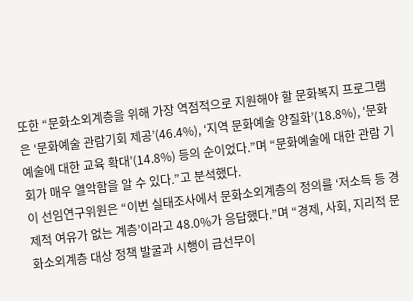또한 “문화소외계층을 위해 가장 역점적으로 지원해야 할 문화복지 프로그램은 ‘문화예술 관람기회 제공’(46.4%), ‘지역 문화예술 양질화’(18.8%), ‘문화예술에 대한 교육 확대’(14.8%) 등의 순이었다.”며 “문화예술에 대한 관람 기회가 매우 열악함을 알 수 있다.”고 분석했다.
이 선임연구위원은 “이번 실태조사에서 문화소외계층의 정의를 ‘저소득 등 경제적 여유가 없는 계층’이라고 48.0%가 응답했다.”며 “경제, 사회, 지리적 문화소외계층 대상 정책 발굴과 시행이 급선무이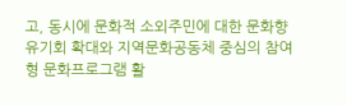고, 동시에 문화적 소외주민에 대한 문화향유기회 확대와 지역문화공동체 중심의 참여형 문화프로그램 활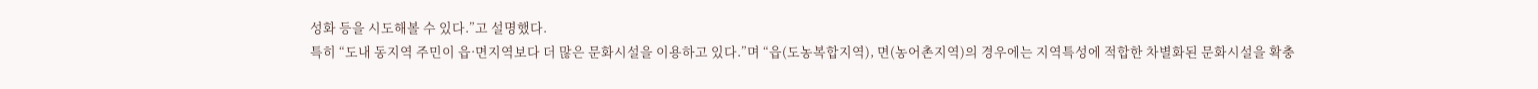성화 등을 시도해볼 수 있다.”고 설명했다.
특히 “도내 동지역 주민이 읍·면지역보다 더 많은 문화시설을 이용하고 있다.”며 “읍(도농복합지역), 면(농어촌지역)의 경우에는 지역특성에 적합한 차별화된 문화시설을 확충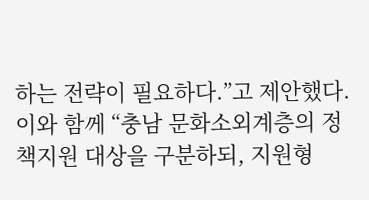하는 전략이 필요하다.”고 제안했다.
이와 함께 “충남 문화소외계층의 정책지원 대상을 구분하되, 지원형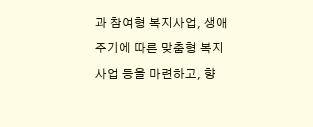과 참여형 복지사업, 생애주기에 따른 맞춤형 복지사업 등을 마련하고, 향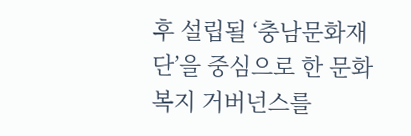후 설립될 ‘충남문화재단’을 중심으로 한 문화복지 거버넌스를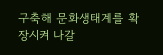구축해 문화생태계를 확장시켜 나갈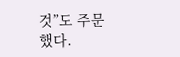것”도 주문했다.